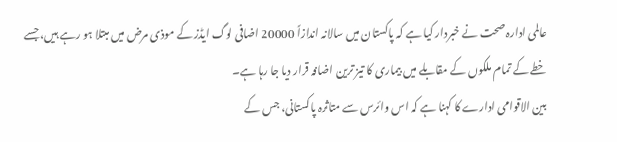عالمی ادارہ صحت نے خبردار کیا ہے کہ پاکستان میں سالانہ اندازاً 20000 اضافی لوگ ایڈز کے موذی مرض میں مبتلا ہو رہے ہیں، جسے خطے کے تمام ملکوں کے مقابلے میں بیماری کا تیز ترین اضافہ قرار دیا جا رہا ہے۔
بین الاقوامی ادارے کا کہنا ہے کہ اس وائرس سے متاثرہ پاکستانی، جس کے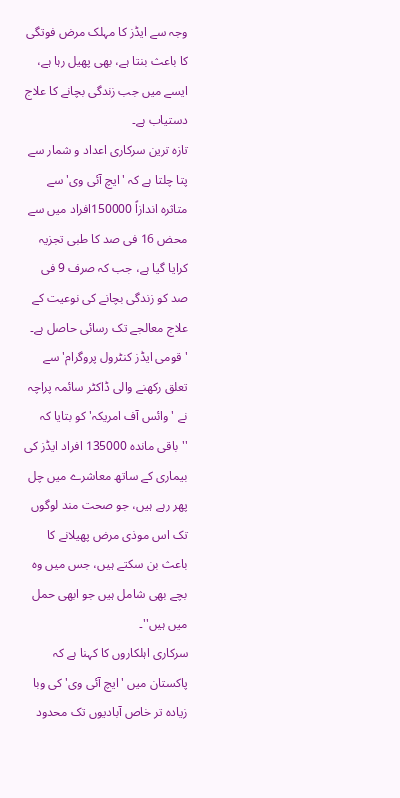وجہ سے ایڈز کا مہلک مرض فوتگی کا باعث بنتا ہے، بھی پھیل رہا ہے، ایسے میں جب زندگی بچانے کا علاج دستیاب ہے۔
تازہ ترین سرکاری اعداد و شمار سے پتا چلتا ہے کہ 'ایچ آئی وی' سے متاثرہ اندازاً 150000افراد میں سے محض 16 فی صد کا طبی تجزیہ کرایا گیا ہے، جب کہ صرف 9 فی صد کو زندگی بچانے کی نوعیت کے علاج معالجے تک رسائی حاصل ہے۔
'قومی ایڈز کنٹرول پروگرام' سے تعلق رکھنے والی ڈاکٹر سائمہ پراچہ نے 'وائس آف امریکہ' کو بتایا کہ ''باقی ماندہ 135000 افراد ایڈز کی بیماری کے ساتھ معاشرے میں چل پھر رہے ہیں، جو صحت مند لوگوں تک اس موذی مرض پھیلانے کا باعث بن سکتے ہیں، جس میں وہ بچے بھی شامل ہیں جو ابھی حمل میں ہیں''۔
سرکاری اہلکاروں کا کہنا ہے کہ پاکستان میں 'ایچ آئی وی' کی وبا زیادہ تر خاص آبادیوں تک محدود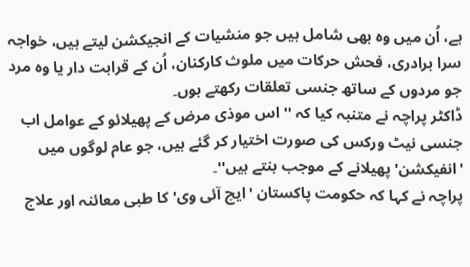ہے، اُن میں وہ بھی شامل ہیں جو منشیات کے انجیکشن لیتے ہیں، خواجہ سرا برادری، فحش حرکات میں ملوث کارکنان، اُن کے قرابت دار یا وہ مرد جو مردوں کے ساتھ جنسی تعلقات رکھتے ہوں۔
ڈاکٹر پراچہ نے متنبہ کیا کہ ''اس موذی مرض کے پھیلائو کے عوامل اب جنسی نیٹ ورکس کی صورت اختیار کر گئے ہیں، جو عام لوگوں میں 'انفیکشن' پھیلانے کے موجب بنتے ہیں''۔
پراچہ نے کہا کہ حکومت پاکستان 'ایچ آئی وی' کا طبی معائنہ اور علاج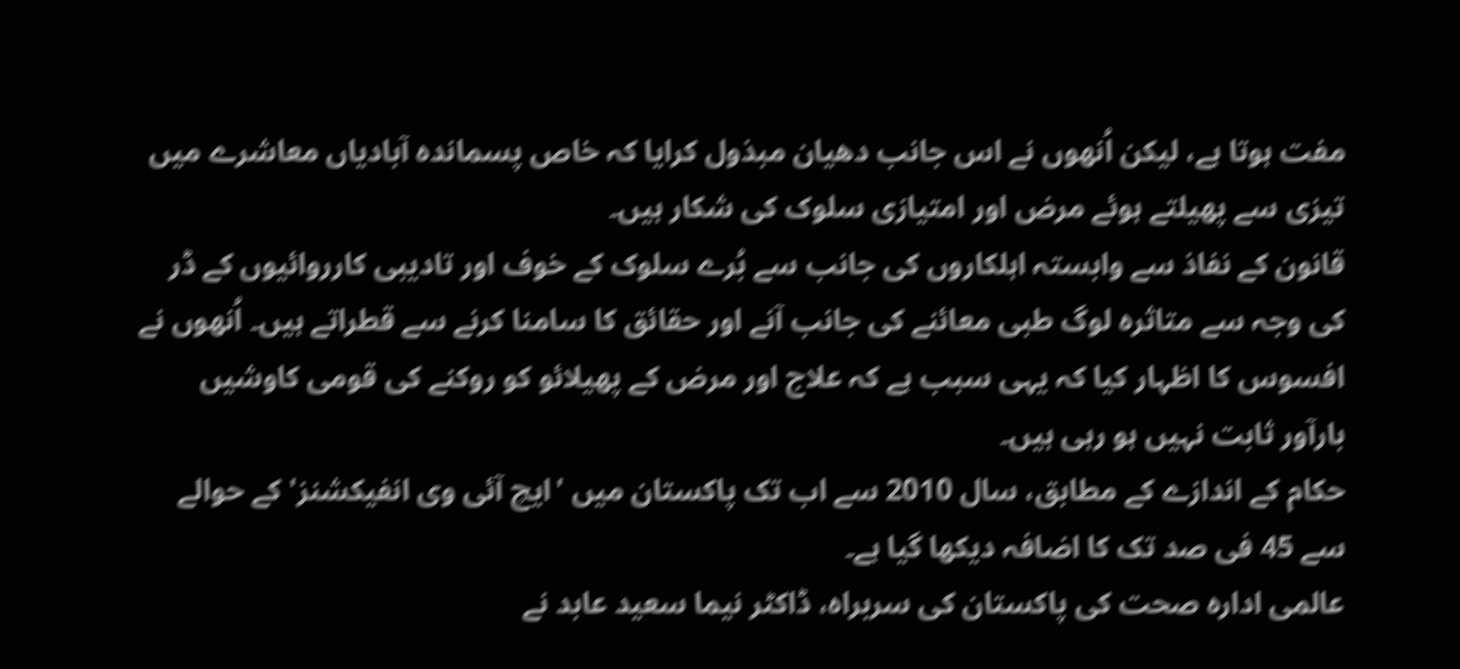مفت ہوتا ہے، لیکن اُنھوں نے اس جانب دھیان مبذول کرایا کہ خاص پسماندہ آبادیاں معاشرے میں تیزی سے پھیلتے ہوئے مرض اور امتیازی سلوک کی شکار ہیں۔
قانون کے نفاذ سے وابستہ اہلکاروں کی جانب سے بُرے سلوک کے خوف اور تادیبی کارروائیوں کے ڈر کی وجہ سے متاثرہ لوگ طبی معائنے کی جانب آنے اور حقائق کا سامنا کرنے سے قطراتے ہیں۔ اُنھوں نے افسوس کا اظہار کیا کہ یہی سبب ہے کہ علاج اور مرض کے پھیلائو کو روکنے کی قومی کاوشیں بارآور ثابت نہیں ہو رہی ہیں۔
حکام کے اندازے کے مطابق، سال 2010 سے اب تک پاکستان میں 'ایچ آئی وی انفیکشنز' کے حوالے سے 45 فی صد تک کا اضافہ دیکھا گیا ہے۔
عالمی ادارہ صحت کی پاکستان کی سربراہ، ڈاکٹر نیما سعید عابد نے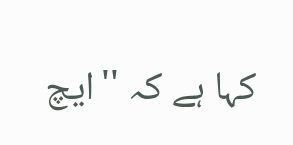کہا ہے کہ ''ایچ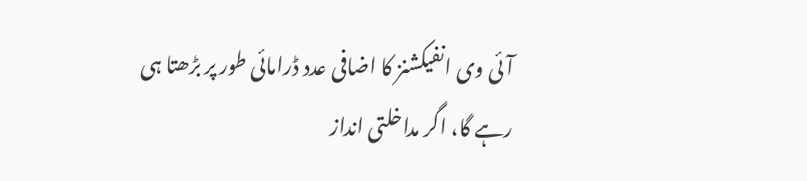آئی وی انفیکشنز کا اضافی عدد ڈرامائی طور پر بڑھتا ہی رہے گا، اگر مداخلتی انداز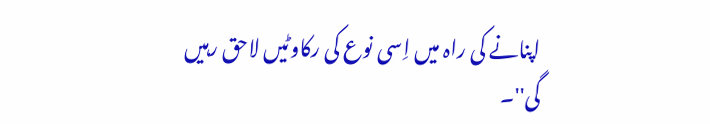اپنانے کی راہ میں اِسی نوع کی رکاوٹیں لاحق رہیں گی''۔